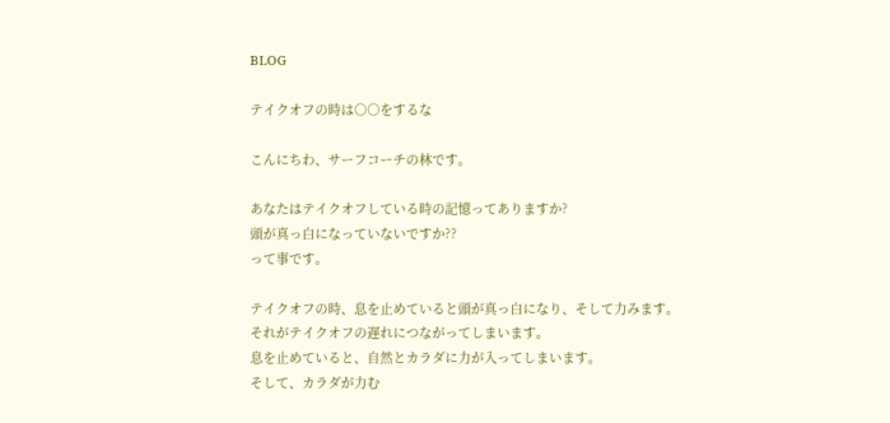BLOG

テイクオフの時は○○をするな

こんにちわ、サーフコーチの林です。

あなたはテイクオフしている時の記憶ってありますか?
頭が真っ白になっていないですか??
って事です。

テイクオフの時、息を止めていると頭が真っ白になり、そして力みます。
それがテイクオフの遅れにつながってしまいます。
息を止めていると、自然とカラダに力が入ってしまいます。
そして、カラダが力む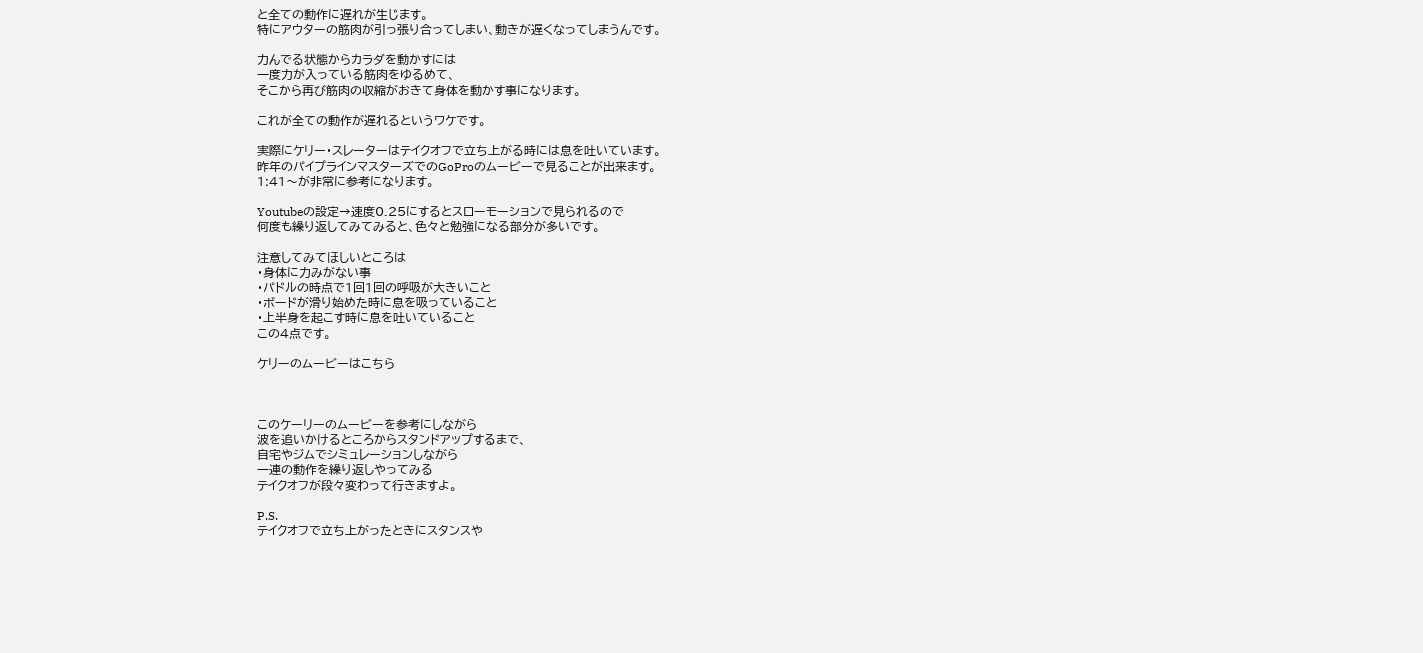と全ての動作に遅れが生じます。
特にアウターの筋肉が引っ張り合ってしまい、動きが遅くなってしまうんです。

力んでる状態からカラダを動かすには
一度力が入っている筋肉をゆるめて、
そこから再び筋肉の収縮がおきて身体を動かす事になります。

これが全ての動作が遅れるというワケです。

実際にケリー・スレーターはテイクオフで立ち上がる時には息を吐いています。
昨年のパイプラインマスターズでのGoProのムービーで見ることが出来ます。
1:41〜が非常に参考になります。

Youtubeの設定→速度0.25にするとスローモーションで見られるので
何度も繰り返してみてみると、色々と勉強になる部分が多いです。

注意してみてほしいところは
・身体に力みがない事
・パドルの時点で1回1回の呼吸が大きいこと
・ボードが滑り始めた時に息を吸っていること
・上半身を起こす時に息を吐いていること
この4点です。

ケリーのムービーはこちら



このケーリーのムービーを参考にしながら
波を追いかけるところからスタンドアップするまで、
自宅やジムでシミュレーションしながら
一連の動作を繰り返しやってみる
テイクオフが段々変わって行きますよ。

P.S.
テイクオフで立ち上がったときにスタンスや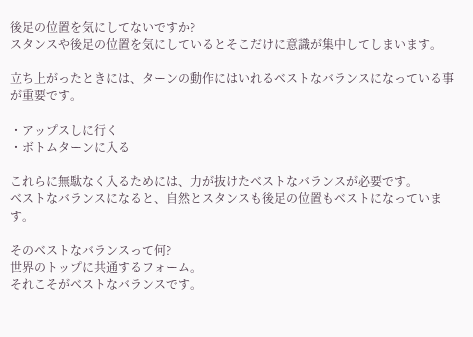後足の位置を気にしてないですか?
スタンスや後足の位置を気にしているとそこだけに意識が集中してしまいます。

立ち上がったときには、ターンの動作にはいれるベストなバランスになっている事が重要です。

・アップスしに行く
・ボトムターンに入る

これらに無駄なく入るためには、力が抜けたベストなバランスが必要です。
ベストなバランスになると、自然とスタンスも後足の位置もベストになっています。

そのベストなバランスって何?
世界のトップに共通するフォーム。
それこそがベストなバランスです。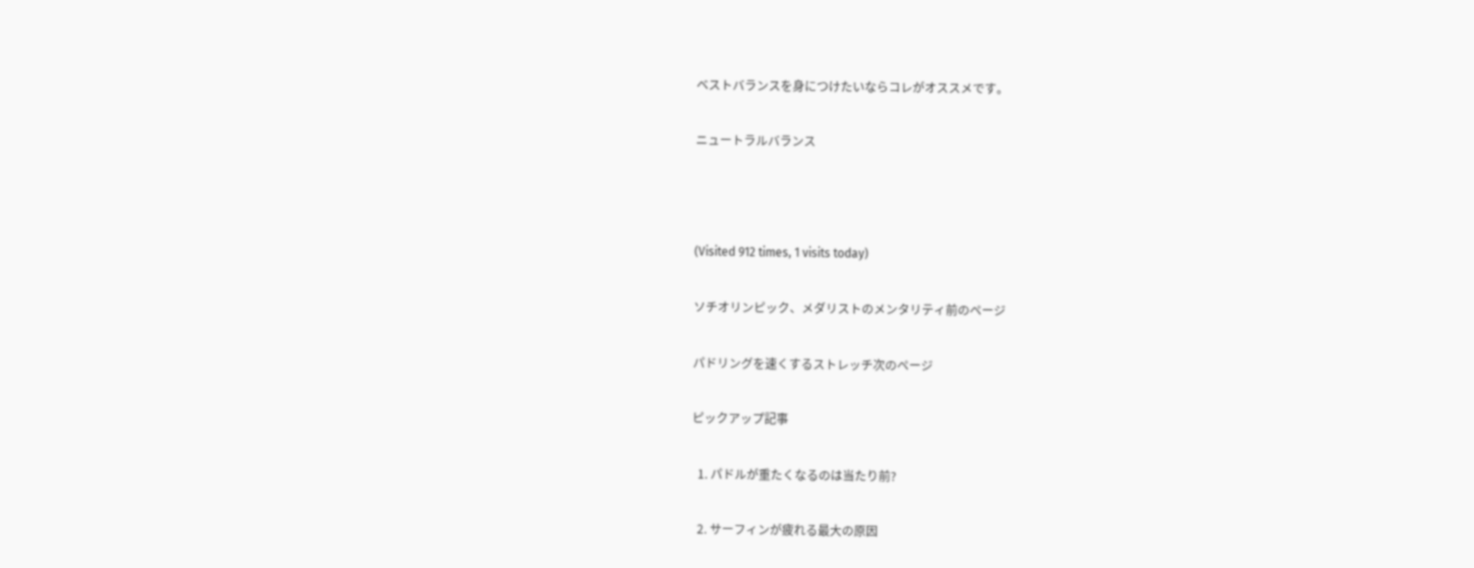ベストバランスを身につけたいならコレがオススメです。

ニュートラルバランス



(Visited 912 times, 1 visits today)

ソチオリンピック、メダリストのメンタリティ前のページ

パドリングを速くするストレッチ次のページ

ピックアップ記事

  1. パドルが重たくなるのは当たり前?

  2. サーフィンが疲れる最大の原因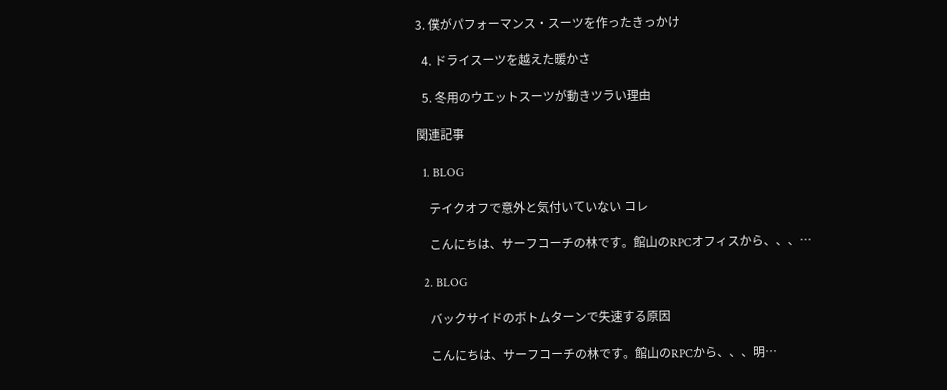3. 僕がパフォーマンス・スーツを作ったきっかけ

  4. ドライスーツを越えた暖かさ

  5. 冬用のウエットスーツが動きツラい理由

関連記事

  1. BLOG

    テイクオフで意外と気付いていない コレ

    こんにちは、サーフコーチの林です。館山のRPCオフィスから、、、…

  2. BLOG

    バックサイドのボトムターンで失速する原因

    こんにちは、サーフコーチの林です。館山のRPCから、、、明…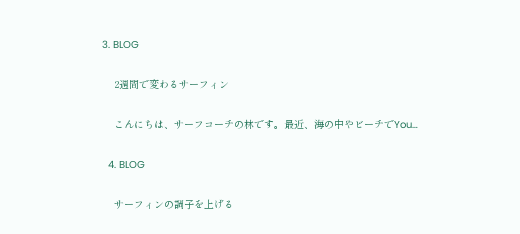3. BLOG

    2週間で変わるサーフィン

    こんにちは、サーフコーチの林です。最近、海の中やビーチでYou…

  4. BLOG

    サーフィンの調子を上げる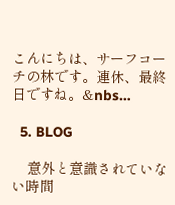こんにちは、サーフコーチの林です。連休、最終日ですね。&nbs…

  5. BLOG

    意外と意識されていない時間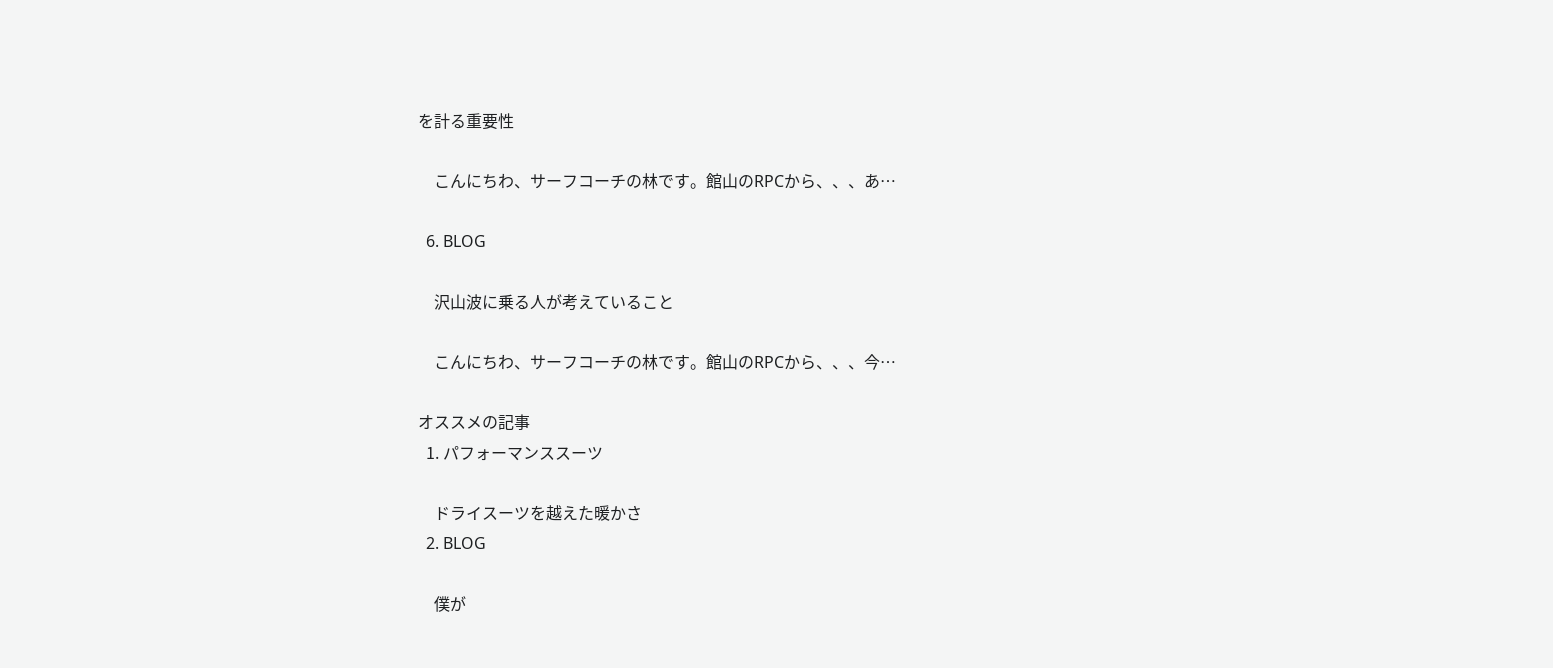を計る重要性

    こんにちわ、サーフコーチの林です。館山のRPCから、、、あ…

  6. BLOG

    沢山波に乗る人が考えていること

    こんにちわ、サーフコーチの林です。館山のRPCから、、、今…

オススメの記事
  1. パフォーマンススーツ

    ドライスーツを越えた暖かさ
  2. BLOG

    僕が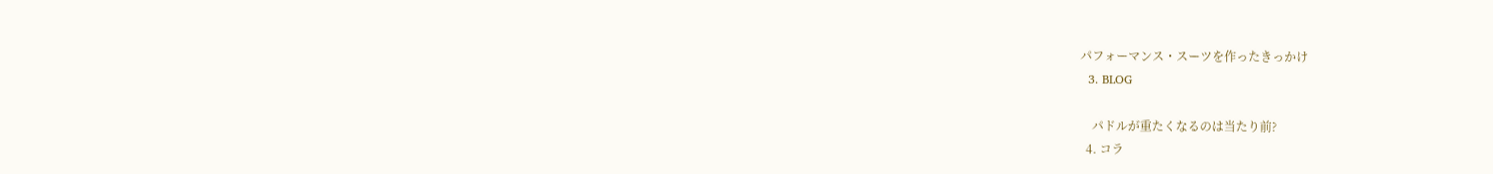パフォーマンス・スーツを作ったきっかけ
  3. BLOG

    パドルが重たくなるのは当たり前?
  4. コラ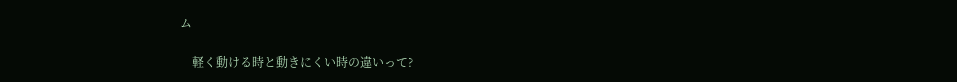ム

    軽く動ける時と動きにくい時の違いって?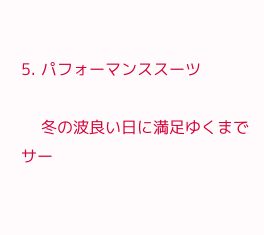5. パフォーマンススーツ

    冬の波良い日に満足ゆくまでサー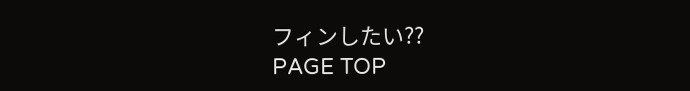フィンしたい??
PAGE TOP